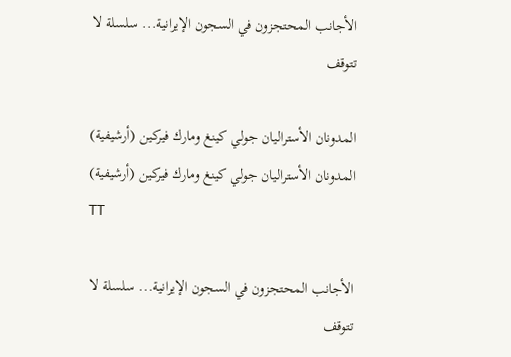الأجانب المحتجزون في السجون الإيرانية... سلسلة لا تتوقف

المدونان الأستراليان جولي كينغ ومارك فيركين (أرشيفية)
المدونان الأستراليان جولي كينغ ومارك فيركين (أرشيفية)
TT

الأجانب المحتجزون في السجون الإيرانية... سلسلة لا تتوقف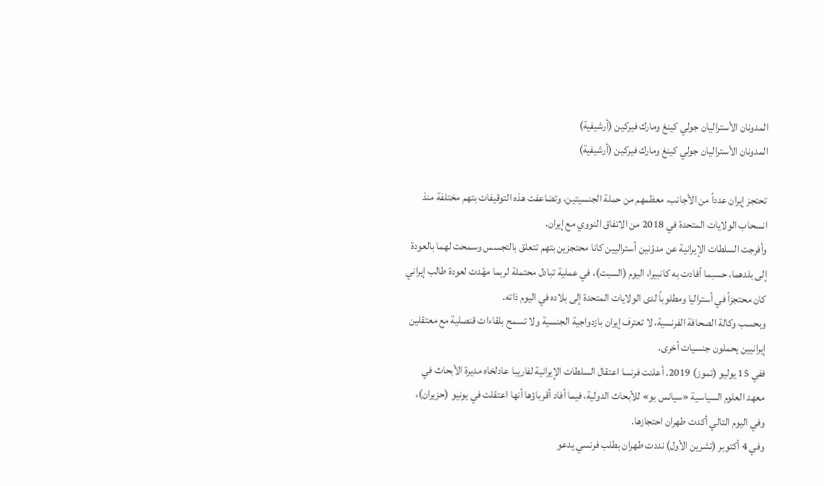المدونان الأستراليان جولي كينغ ومارك فيركين (أرشيفية)
المدونان الأستراليان جولي كينغ ومارك فيركين (أرشيفية)

تحتجز إيران عدداً من الأجانب، معظمهم من حملة الجنسيتين، وتضاعفت هذه التوقيفات بتهم مختلفة منذ انسحاب الولايات المتحدة في 2018 من الاتفاق النووي مع إيران.
وأفرجت السلطات الإيرانية عن مدوّنين أستراليين كانا محتجزين بتهم تتعلق بالتجسس وسمحت لهما بالعودة إلى بلدهما، حسبما أفادت به كانبيرا، اليوم (السبت)، في عملية تبادل محتملة لربما مهّدت لعودة طالب إيراني كان محتجزاً في أستراليا ومطلوباً لدى الولايات المتحدة إلى بلاده في اليوم ذاته.
وبحسب وكالة الصحافة الفرنسية، لا تعترف إيران بازدواجية الجنسية ولا تسمح بلقاءات قنصلية مع معتقلين إيرانيين يحملون جنسيات أخرى.
ففي 15 يوليو (تموز) 2019. أعلنت فرنسا اعتقال السلطات الإيرانية لفاريبا عادلخاه مديرة الأبحاث في معهد العلوم السياسية «سيانس بو» للأبحاث الدولية، فيما أفاد أقرباؤها أنها اعتقلت في يونيو (حزيران)، وفي اليوم التالي أكدت طهران احتجازها.
وفي 4 أكتوبر (تشرين الأول) نددت طهران بطلب فرنسي يدعو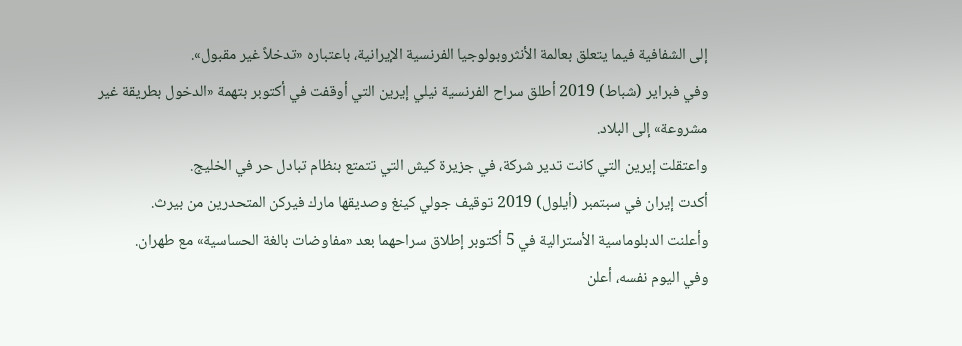إلى الشفافية فيما يتعلق بعالمة الأنثروبولوجيا الفرنسية الإيرانية، باعتباره «تدخلاً غير مقبول».
وفي فبراير (شباط) 2019 أطلق سراح الفرنسية نيلي إيرين التي أوقفت في أكتوبر بتهمة «الدخول بطريقة غير مشروعة» إلى البلاد.
واعتقلت إيرين التي كانت تدير شركة، في جزيرة كيش التي تتمتع بنظام تبادل حر في الخليج.
أكدت إيران في سبتمبر (أيلول) 2019 توقيف جولي كينغ وصديقها مارك فيركن المتحدرين من بيرث.
وأعلنت الدبلوماسية الأسترالية في 5 أكتوبر إطلاق سراحهما بعد «مفاوضات بالغة الحساسية» مع طهران.
وفي اليوم نفسه، أعلن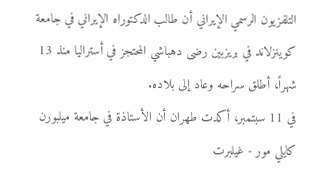التلفزيون الرسمي الإيراني أن طالب الدكتوراه الإيراني في جامعة كوينزلاند في بريزبين رضى دهباشي المحتجز في أستراليا منذ 13 شهراً، أطلق سراحه وعاد إلى بلاده.
في 11 سبتمبر، أكدت طهران أن الأستاذة في جامعة ميلبورن كايلي مور - غيلبرت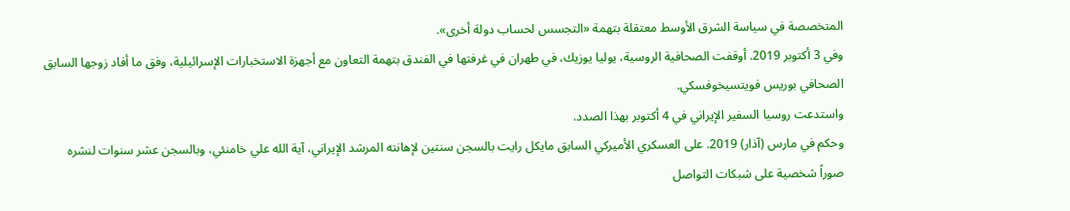المتخصصة في سياسة الشرق الأوسط معتقلة بتهمة «التجسس لحساب دولة أخرى».
وفي 3 أكتوبر 2019. أوقفت الصحافية الروسية، يوليا يوزيك، في طهران في غرفتها في الفندق بتهمة التعاون مع أجهزة الاستخبارات الإسرائيلية، وفق ما أفاد زوجها السابق الصحافي بوريس فويتسيخوفسكي.
واستدعت روسيا السفير الإيراني في 4 أكتوبر بهذا الصدد.
وحكم في مارس (آذار) 2019. على العسكري الأميركي السابق مايكل رايت بالسجن سنتين لإهانته المرشد الإيراني، آية الله علي خامنئي، وبالسجن عشر سنوات لنشره صوراً شخصية على شبكات التواصل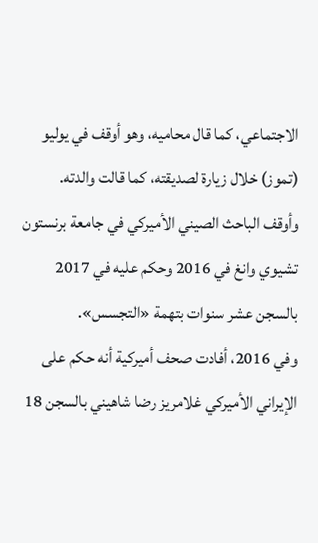الاجتماعي، كما قال محاميه، وهو أوقف في يوليو (تموز) خلال زيارة لصديقته، كما قالت والدته.
وأوقف الباحث الصيني الأميركي في جامعة برنستون تشيوي وانغ في 2016 وحكم عليه في 2017 بالسجن عشر سنوات بتهمة «التجسس».
وفي 2016، أفادت صحف أميركية أنه حكم على الإيراني الأميركي غلامريز رضا شاهيني بالسجن 18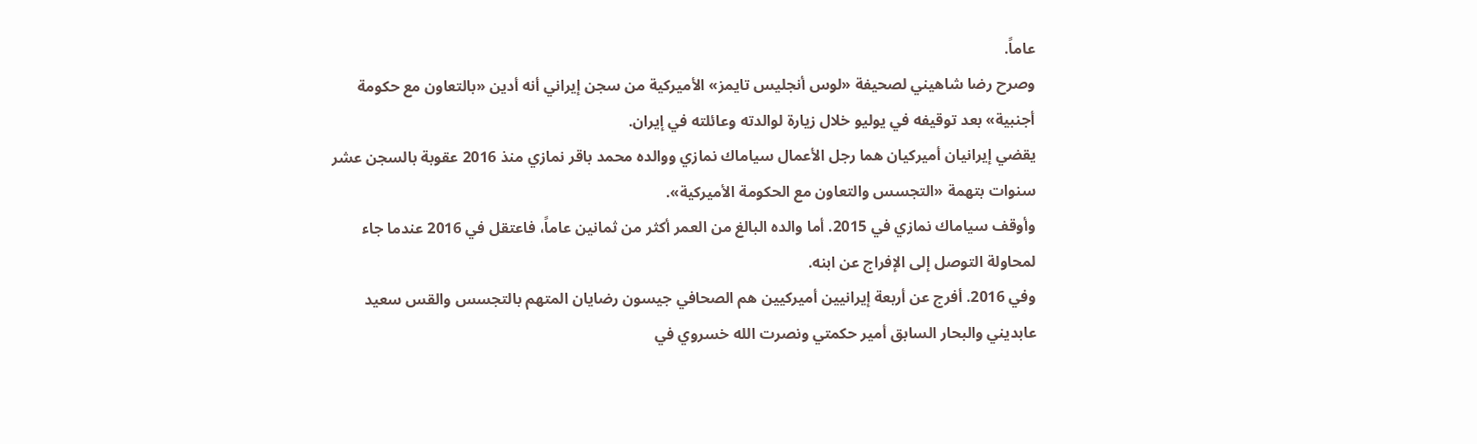عاماً.
وصرح رضا شاهيني لصحيفة «لوس أنجليس تايمز» الأميركية من سجن إيراني أنه أدين «بالتعاون مع حكومة أجنبية» بعد توقيفه في يوليو خلال زيارة لوالدته وعائلته في إيران.
يقضي إيرانيان أميركيان هما رجل الأعمال سياماك نمازي ووالده محمد باقر نمازي منذ 2016 عقوبة بالسجن عشر سنوات بتهمة «التجسس والتعاون مع الحكومة الأميركية».
وأوقف سياماك نمازي في 2015. أما والده البالغ من العمر أكثر من ثمانين عاماً، فاعتقل في 2016 عندما جاء لمحاولة التوصل إلى الإفراج عن ابنه.
وفي 2016. أفرج عن أربعة إيرانيين أميركيين هم الصحافي جيسون رضايان المتهم بالتجسس والقس سعيد عابديني والبحار السابق أمير حكمتي ونصرت الله خسروي في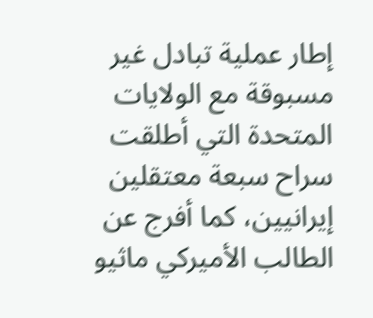إطار عملية تبادل غير مسبوقة مع الولايات المتحدة التي أطلقت سراح سبعة معتقلين إيرانيين، كما أفرج عن الطالب الأميركي ماثيو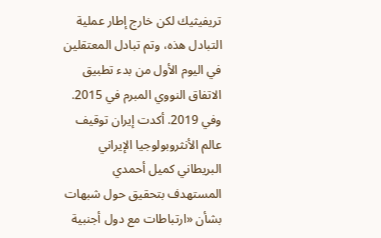تريفيثيك لكن خارج إطار عملية التبادل هذه، وتم تبادل المعتقلين في اليوم الأول من بدء تطبيق الاتفاق النووي المبرم في 2015.
وفي 2019. أكدت إيران توقيف عالم الأنثروبولوجيا الإيراني البريطاني كميل أحمدي المستهدف بتحقيق حول شبهات بشأن «ارتباطات مع دول أجنبية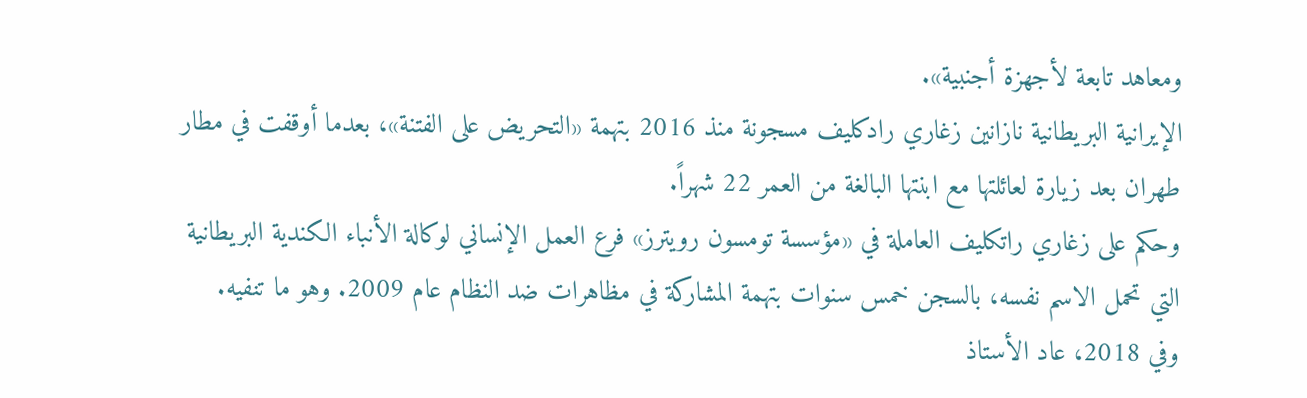ومعاهد تابعة لأجهزة أجنبية».
الإيرانية البريطانية نازانين زغاري رادكليف مسجونة منذ 2016 بتهمة «التحريض على الفتنة»، بعدما أوقفت في مطار طهران بعد زيارة لعائلتها مع ابنتها البالغة من العمر 22 شهراً.
وحكم على زغاري راتكليف العاملة في «مؤسسة تومسون رويترز» فرع العمل الإنساني لوكالة الأنباء الكندية البريطانية التي تحمل الاسم نفسه، بالسجن خمس سنوات بتهمة المشاركة في مظاهرات ضد النظام عام 2009. وهو ما تنفيه.
وفي 2018، عاد الأستاذ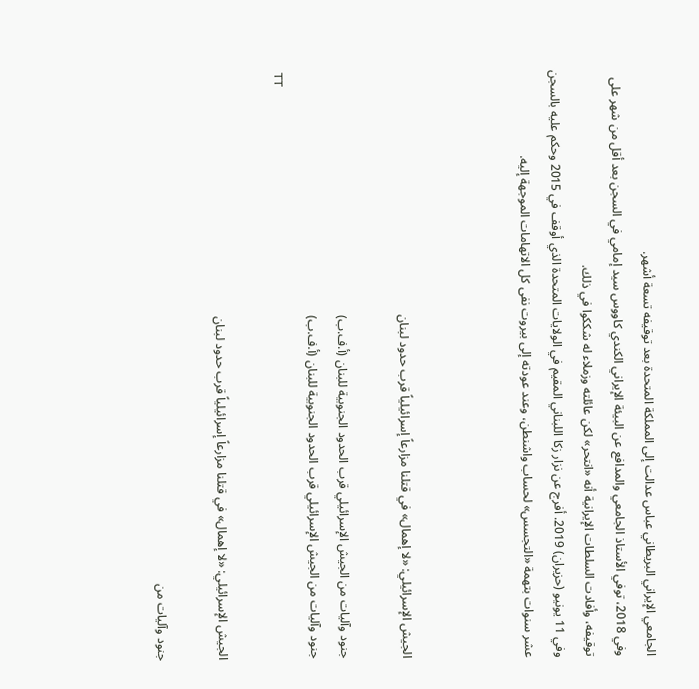الجامعي الإيراني البريطاني عباس عدالت إلى المملكة المتحدة بعد توقيفه تسعة أشهر.
وفي 2018، توفي الأستاذ الجامعي والمدافع عن البيئة الإيراني الكندي كاووس سيد إمامي في السجن بعد أقل من شهر على توقيفه، وأفادت السلطات الإيرانية أنه «انتحر» لكن عائلته وزملاء له شككوا في ذلك.
وفي 11 يونيو (حزيران) 2019. أفرج عن نزار زكا اللبناني المقيم في الولايات المتحدة الذي أوقف في 2015 وحكم عليه بالسجن عشر سنوات بتهمة «التجسس» لحساب واشنطن، وعند عودته إلى بيروت نفى كل الاتهامات الموجهة إليه.



الجيش الإسرائيلي: «لا إهمال» في قتلنا مزارعاً إسرائيلياً قرب حدود لبنان

جنود وآليات من الجيش الإسرائيلي قرب الحدود الجنوبية للبنان (أ.ف.ب)
جنود وآليات من الجيش الإسرائيلي قرب الحدود الجنوبية للبنان (أ.ف.ب)
TT

الجيش الإسرائيلي: «لا إهمال» في قتلنا مزارعاً إسرائيلياً قرب حدود لبنان

جنود وآليات من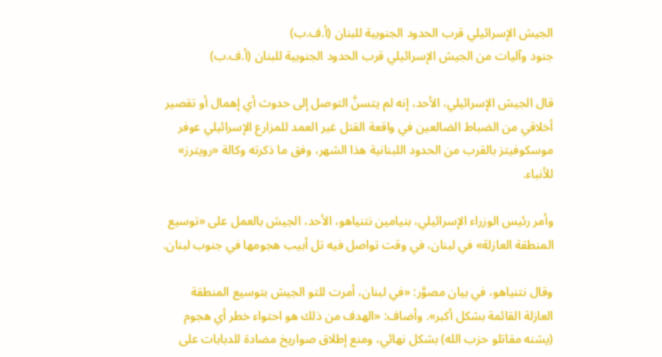الجيش الإسرائيلي قرب الحدود الجنوبية للبنان (أ.ف.ب)
جنود وآليات من الجيش الإسرائيلي قرب الحدود الجنوبية للبنان (أ.ف.ب)

قال الجيش الإسرائيلي، الأحد، إنه لم يتسنَّ ‌التوصل ‌إلى حدوث ‌أي إهمال أو تقصير أخلاقي من الضباط الضالعين في واقعة ‌القتل ‌غير العمد للمزارع ‌الإسرائيلي ‌عوفر موسكوفيتز بالقرب من ‌الحدود اللبنانية هذا الشهر، وفق ما ذكرته وكالة «رويترز» للأنباء.

وأمر رئيس الوزراء الإسرائيلي، بنيامين نتنياهو، الأحد، الجيش بالعمل على «توسيع المنطقة العازلة» في لبنان، في وقت تواصل فيه تل أبيب هجومها في جنوب لبنان.

وقال نتنياهو، في بيان مصوَّر: «في لبنان، أمرت للتو الجيش بتوسيع المنطقة العازلة القائمة بشكل أكبر». وأضاف: «الهدف من ذلك هو احتواء خطر أي هجوم (يشنه مقاتلو حزب الله) بشكل نهائي، ومنع إطلاق صواريخ مضادة للدبابات على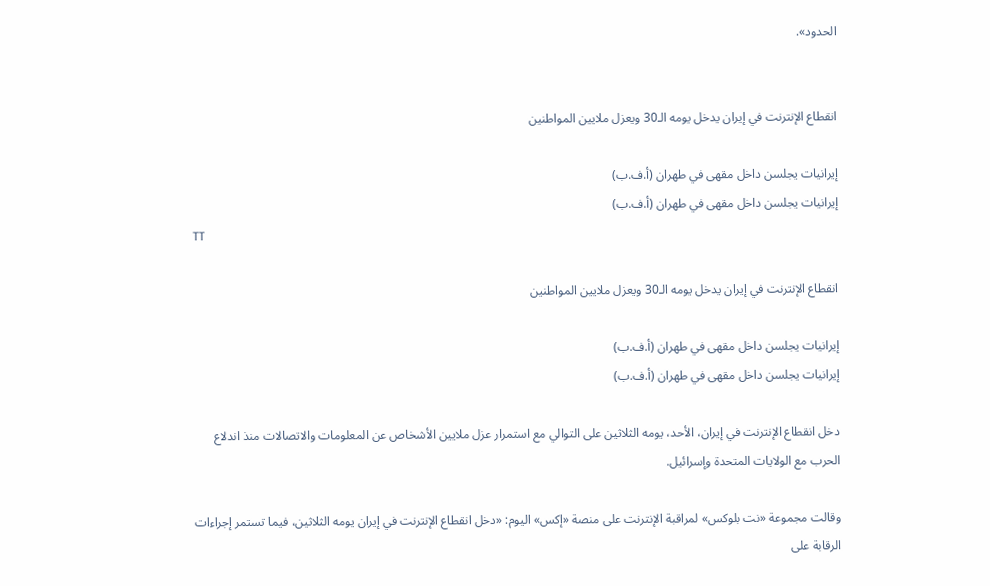الحدود».


انقطاع الإنترنت في إيران يدخل يومه الـ30 ويعزل ملايين المواطنين

إيرانيات يجلسن داخل مقهى في طهران (أ.ف.ب)
إيرانيات يجلسن داخل مقهى في طهران (أ.ف.ب)
TT

انقطاع الإنترنت في إيران يدخل يومه الـ30 ويعزل ملايين المواطنين

إيرانيات يجلسن داخل مقهى في طهران (أ.ف.ب)
إيرانيات يجلسن داخل مقهى في طهران (أ.ف.ب)

دخل انقطاع الإنترنت في إيران، الأحد، يومه الثلاثين على التوالي مع استمرار عزل ملايين الأشخاص عن المعلومات والاتصالات منذ اندلاع الحرب مع الولايات المتحدة وإسرائيل.

وقالت مجموعة «نت بلوكس» لمراقبة الإنترنت على منصة «إكس» اليوم: «دخل انقطاع الإنترنت في إيران يومه الثلاثين، فيما تستمر إجراءات الرقابة على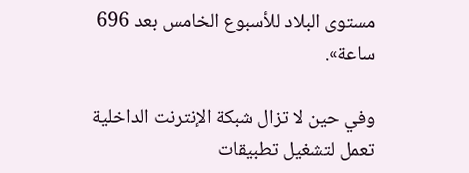مستوى البلاد للأسبوع الخامس بعد 696 ساعة».

وفي حين لا تزال شبكة الإنترنت الداخلية تعمل لتشغيل تطبيقات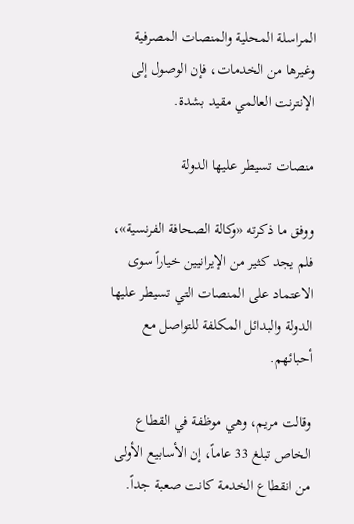المراسلة المحلية والمنصات المصرفية وغيرها من الخدمات، فإن الوصول إلى الإنترنت العالمي مقيد بشدة.

منصات تسيطر عليها الدولة

ووفق ما ذكرته «وكالة الصحافة الفرنسية»، فلم يجد كثير من الإيرانيين خياراً سوى الاعتماد على المنصات التي تسيطر عليها الدولة والبدائل المكلفة للتواصل مع أحبائهم.

وقالت مريم، وهي موظفة في القطاع الخاص تبلغ 33 عاماً، إن الأسابيع الأولى من انقطاع الخدمة كانت صعبة جداً.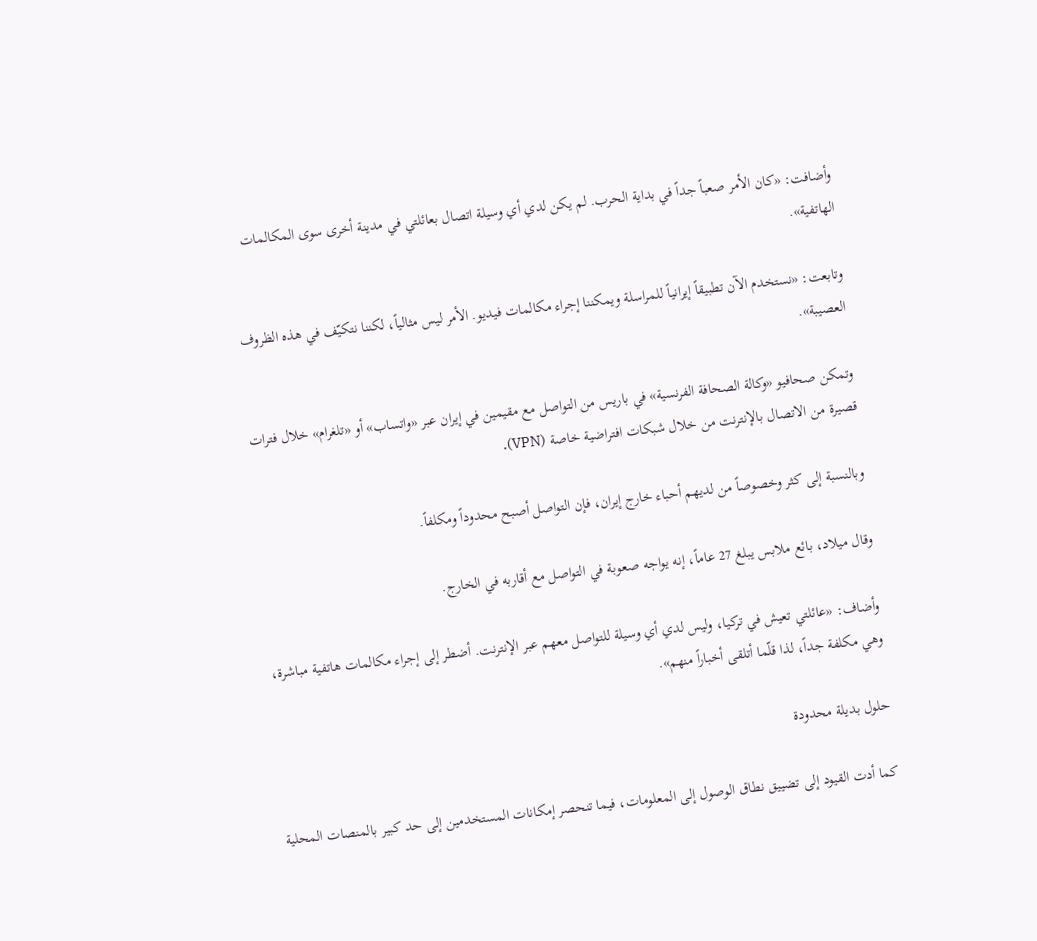وأضافت: «كان الأمر صعباً جداً في بداية الحرب. لم يكن لدي أي وسيلة اتصال بعائلتي في مدينة أخرى سوى المكالمات الهاتفية».

وتابعت: «نستخدم الآن تطبيقاً إيرانياً للمراسلة ويمكننا إجراء مكالمات فيديو. الأمر ليس مثالياً، لكننا نتكيّف في هذه الظروف العصيبة».

وتمكن صحافيو «وكالة الصحافة الفرنسية» في باريس من التواصل مع مقيمين في إيران عبر «واتساب» أو «تلغرام» خلال فترات قصيرة من الاتصال بالإنترنت من خلال شبكات افتراضية خاصة (VPN).

وبالنسبة إلى كثر وخصوصاً من لديهم أحباء خارج إيران، فإن التواصل أصبح محدوداً ومكلفاً.

وقال ميلاد، بائع ملابس يبلغ 27 عاماً، إنه يواجه صعوبة في التواصل مع أقاربه في الخارج.

وأضاف: «عائلتي تعيش في تركيا، وليس لدي أي وسيلة للتواصل معهم عبر الإنترنت. أضطر إلى إجراء مكالمات هاتفية مباشرة، وهي مكلفة جداً، لذا قلّما أتلقى أخباراً منهم».

حلول بديلة محدودة

كما أدت القيود إلى تضييق نطاق الوصول إلى المعلومات، فيما تنحصر إمكانات المستخدمين إلى حد كبير بالمنصات المحلية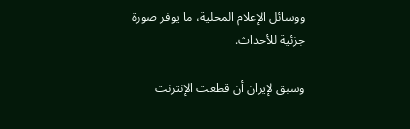ووسائل الإعلام المحلية، ما يوفر صورة جزئية للأحداث.

وسبق لإيران أن قطعت الإنترنت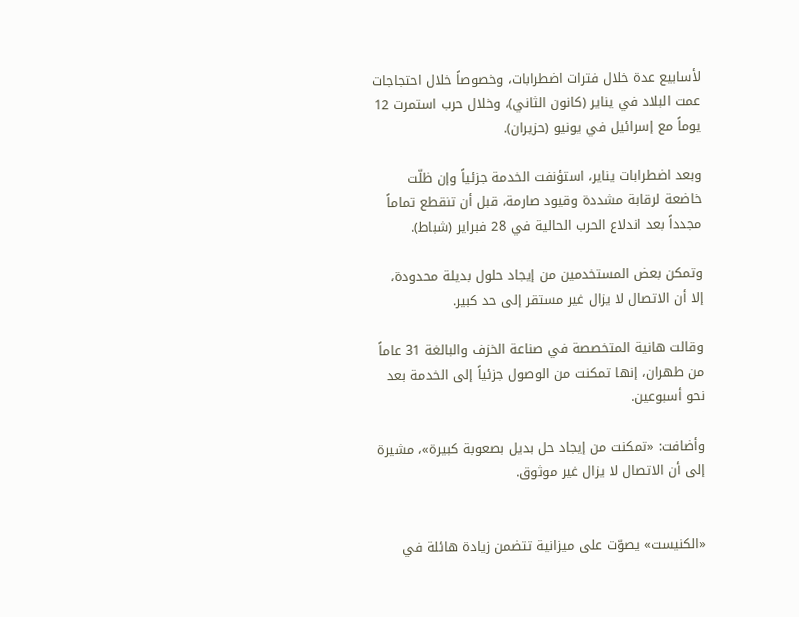لأسابيع عدة خلال فترات اضطرابات، وخصوصاً خلال احتجاجات عمت البلاد في يناير (كانون الثاني)، وخلال حرب استمرت 12 يوماً مع إسرائيل في يونيو (حزيران).

وبعد اضطرابات يناير، استؤنفت الخدمة جزئياً وإن ظلّت خاضعة لرقابة مشددة وقيود صارمة، قبل أن تنقطع تماماً مجدداً بعد اندلاع الحرب الحالية في 28 فبراير (شباط).

وتمكن بعض المستخدمين من إيجاد حلول بديلة محدودة، إلا أن الاتصال لا يزال غير مستقر إلى حد كبير.

وقالت هانية المتخصصة في صناعة الخزف والبالغة 31 عاماً من طهران، إنها تمكنت من الوصول جزئياً إلى الخدمة بعد نحو أسبوعين.

وأضافت: «تمكنت من إيجاد حل بديل بصعوبة كبيرة»، مشيرة إلى أن الاتصال لا يزال غير موثوق.


«الكنيست» يصوّت على ميزانية تتضمن زيادة هائلة في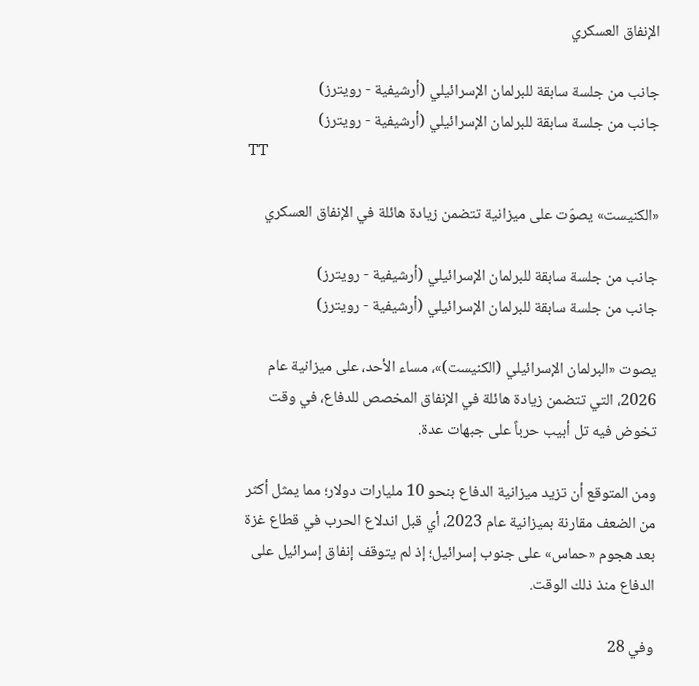الإنفاق العسكري

جانب من جلسة سابقة للبرلمان الإسرائيلي (أرشيفية - رويترز)
جانب من جلسة سابقة للبرلمان الإسرائيلي (أرشيفية - رويترز)
TT

«الكنيست» يصوّت على ميزانية تتضمن زيادة هائلة في الإنفاق العسكري

جانب من جلسة سابقة للبرلمان الإسرائيلي (أرشيفية - رويترز)
جانب من جلسة سابقة للبرلمان الإسرائيلي (أرشيفية - رويترز)

يصوت «البرلمان الإسرائيلي (الكنيست)»، مساء الأحد، على ميزانية عام 2026، التي تتضمن زيادة هائلة في الإنفاق المخصص للدفاع، في وقت تخوض فيه تل أبيب حرباً على جبهات عدة.

ومن المتوقع أن تزيد ميزانية الدفاع بنحو 10 مليارات دولار؛ مما يمثل أكثر من الضعف مقارنة بميزانية عام 2023، أي قبل اندلاع الحرب في قطاع غزة بعد هجوم «حماس» على جنوب إسرائيل؛ إذ لم يتوقف إنفاق إسرائيل على الدفاع منذ ذلك الوقت.

وفي 28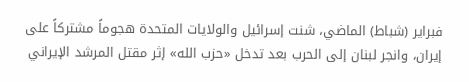فبراير (شباط) الماضي، شنت إسرائيل والولايات المتحدة هجوماً مشتركاً على إيران، وانجر لبنان إلى الحرب بعد تدخل «حزب الله» إثر مقتل المرشد الإيراني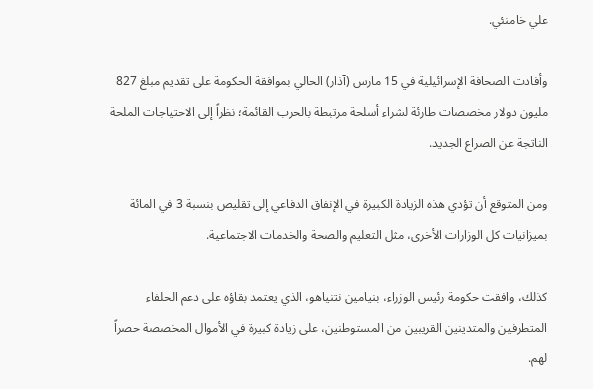علي خامنئي.

وأفادت الصحافة الإسرائيلية في 15 مارس (آذار) الحالي بموافقة الحكومة على تقديم مبلغ 827 مليون دولار مخصصات طارئة لشراء أسلحة مرتبطة بالحرب القائمة؛ نظراً إلى الاحتياجات الملحة الناتجة عن الصراع الجديد.

ومن المتوقع أن تؤدي هذه الزيادة الكبيرة في الإنفاق الدفاعي إلى تقليص بنسبة 3 في المائة بميزانيات كل الوزارات الأخرى، مثل التعليم والصحة والخدمات الاجتماعية.

كذلك، وافقت حكومة رئيس الوزراء، بنيامين نتنياهو، الذي يعتمد بقاؤه على دعم الحلفاء المتطرفين والمتدينين القريبين من المستوطنين، على زيادة كبيرة في الأموال المخصصة حصراً لهم.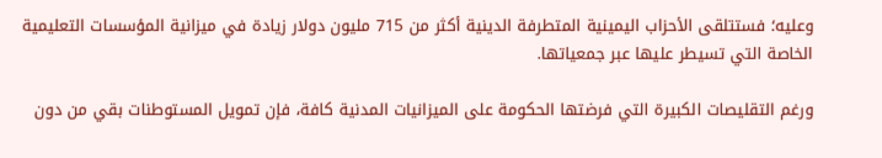وعليه؛ فستتلقى الأحزاب اليمينية المتطرفة الدينية أكثر من 715 مليون دولار زيادة في ميزانية المؤسسات التعليمية الخاصة التي تسيطر عليها عبر جمعياتها.

ورغم التقليصات الكبيرة التي فرضتها الحكومة على الميزانيات المدنية كافة، فإن تمويل المستوطنات بقي من دون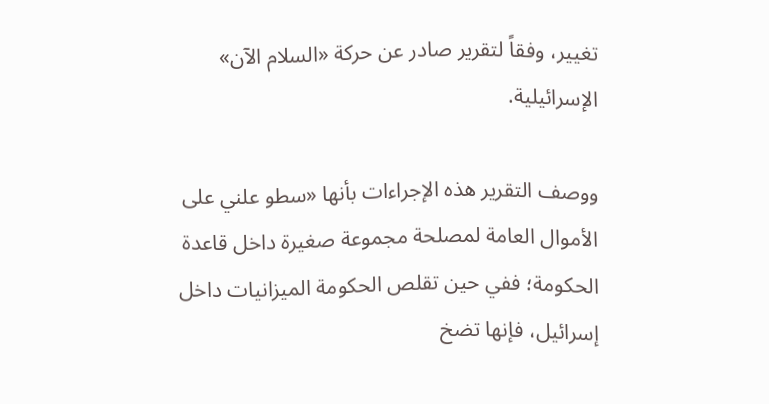تغيير، وفقاً لتقرير صادر عن حركة «السلام الآن» الإسرائيلية.

ووصف التقرير هذه الإجراءات بأنها «سطو علني على الأموال العامة لمصلحة مجموعة صغيرة داخل قاعدة الحكومة؛ ففي حين تقلص الحكومة الميزانيات داخل إسرائيل، فإنها تضخ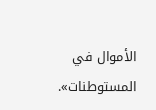الأموال في المستوطنات».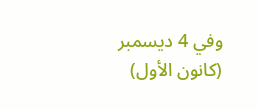وفي 4 ديسمبر (كانون الأول)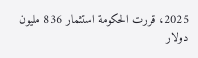2025، قررت الحكومة استثمار 836 مليون دولار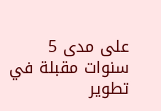على مدى 5 سنوات مقبلة في تطوير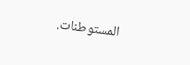المستوطنات.